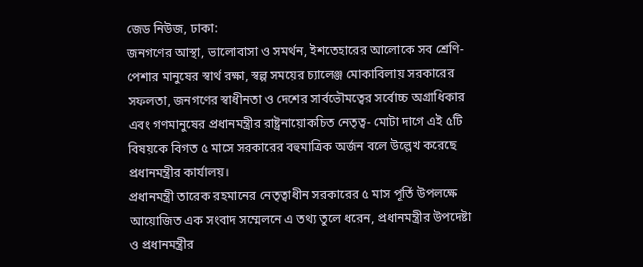জেড নিউজ, ঢাকা:
জনগণের আস্থা, ভালোবাসা ও সমর্থন, ইশতেহারের আলোকে সব শ্রেণি-পেশার মানুষের স্বার্থ রক্ষা, স্বল্প সময়ের চ্যালেঞ্জ মোকাবিলায় সরকারের সফলতা, জনগণের স্বাধীনতা ও দেশের সার্বভৌমত্বের সর্বোচ্চ অগ্রাধিকার এবং গণমানুষের প্রধানমন্ত্রীর রাষ্ট্রনায়োকচিত নেতৃত্ব- মোটা দাগে এই ৫টি বিষয়কে বিগত ৫ মাসে সরকারের বহুমাত্রিক অর্জন বলে উল্লেখ করেছে প্রধানমন্ত্রীর কার্যালয়।
প্রধানমন্ত্রী তারেক রহমানের নেতৃত্বাধীন সরকারের ৫ মাস পূর্তি উপলক্ষে আয়োজিত এক সংবাদ সম্মেলনে এ তথ্য তুলে ধরেন, প্রধানমন্ত্রীর উপদেষ্টা ও প্রধানমন্ত্রীর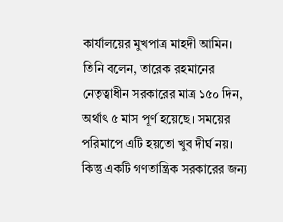কার্যালয়ের মুখপাত্র মাহদী আমিন। তিনি বলেন, তারেক রহমানের নেতৃত্বাধীন সরকারের মাত্র ১৫০ দিন, অর্থাৎ ৫ মাস পূর্ণ হয়েছে। সময়ের পরিমাপে এটি হয়তো খুব দীর্ঘ নয়। কিন্তু একটি গণতান্ত্রিক সরকারের জন্য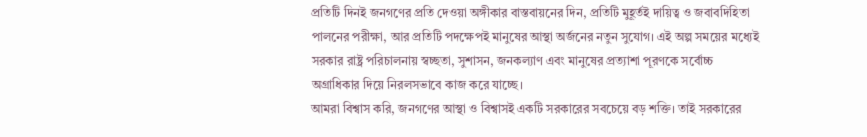প্রতিটি দিনই জনগণের প্রতি দেওয়া অঙ্গীকার বাস্তবায়নের দিন, প্রতিটি মুহূর্তই দায়িত্ব ও জবাবদিহিতা পালনের পরীক্ষা, আর প্রতিটি পদক্ষেপই মানুষের আস্থা অর্জনের নতুন সুযোগ। এই অল্প সময়ের মধ্যেই সরকার রাষ্ট্র পরিচালনায় স্বচ্ছতা, সুশাসন, জনকল্যাণ এবং মানুষের প্রত্যাশা পূরণকে সর্বোচ্চ অগ্রাধিকার দিয়ে নিরলসভাবে কাজ করে যাচ্ছে।
আমরা বিশ্বাস করি, জনগণের আস্থা ও বিশ্বাসই একটি সরকারের সবচেয়ে বড় শক্তি। তাই সরকারের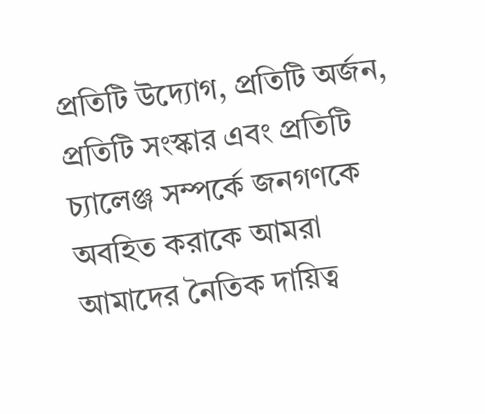প্রতিটি উদ্যোগ, প্রতিটি অর্জন, প্রতিটি সংস্কার এবং প্রতিটি চ্যালেঞ্জ সম্পর্কে জনগণকে অবহিত করাকে আমরা আমাদের নৈতিক দায়িত্ব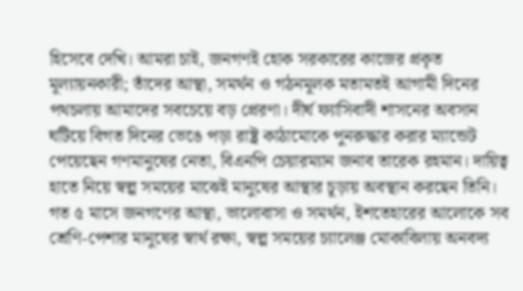হিসেবে দেখি। আমরা চাই, জনগণই হোক সরকারের কাজের প্রকৃত মূল্যায়নকারী; তাঁদের আস্থা, সমর্থন ও গঠনমূলক মতামতই আগামী দিনের পথচলায় আমাদের সবচেয়ে বড় প্রেরণা। দীর্ঘ ফ্যাসিবাদী শাসনের অবসান ঘটিয়ে বিগত দিনের ভেঙে পড়া রাষ্ট্র কাঠামোকে পুনরুদ্ধার করার ম্যান্ডেট পেয়েছেন গণমানুষের নেতা, বিএনপি চেয়ারম্যান জনাব তারেক রহমান। দায়িত্ব হাতে নিয়ে স্বল্প সময়ের মাঝেই মানুষের আস্থার চূড়ায় অবস্থান করছেন তিনি।
গত ৫ মাসে জনগণের আস্থা, ভালোবাসা ও সমর্থন, ইশতেহারের আলোকে সব শ্রেণি-পেশার মানুষের স্বার্থ রক্ষা, স্বল্প সময়ের চ্যালেঞ্জ মোকাবিলায় অনবদ্য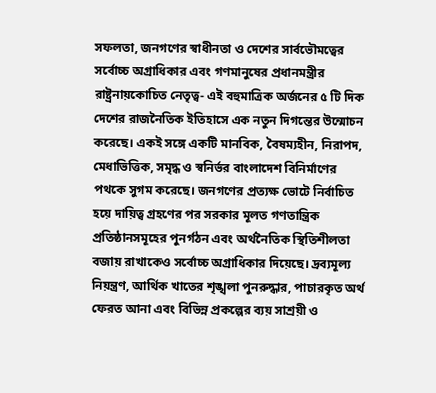সফলতা, জনগণের স্বাধীনতা ও দেশের সার্বভৌমত্বের সর্বোচ্চ অগ্রাধিকার এবং গণমানুষের প্রধানমন্ত্রীর রাষ্ট্রনায়কোচিত নেতৃত্ব- এই বহুমাত্রিক অর্জনের ৫ টি দিক দেশের রাজনৈতিক ইতিহাসে এক নতুন দিগন্তের উন্মোচন করেছে। একই সঙ্গে একটি মানবিক, বৈষম্যহীন, নিরাপদ, মেধাভিত্তিক, সমৃদ্ধ ও স্বনির্ভর বাংলাদেশ বিনির্মাণের পথকে সুগম করেছে। জনগণের প্রত্যক্ষ ভোটে নির্বাচিত হয়ে দায়িত্ব গ্রহণের পর সরকার মূলত গণতান্ত্রিক প্রতিষ্ঠানসমূহের পুনর্গঠন এবং অর্থনৈতিক স্থিতিশীলতা বজায় রাখাকেও সর্বোচ্চ অগ্রাধিকার দিয়েছে। দ্রব্যমূল্য নিয়ন্ত্রণ, আর্থিক খাতের শৃঙ্খলা পুনরুদ্ধার, পাচারকৃত অর্থ ফেরত আনা এবং বিভিন্ন প্রকল্পের ব্যয় সাশ্রয়ী ও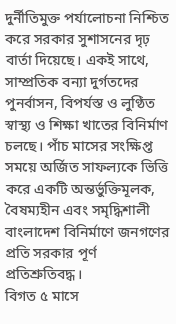দুর্নীতিমুক্ত পর্যালোচনা নিশ্চিত করে সরকার সুশাসনের দৃঢ় বার্তা দিয়েছে। একই সাথে, সাম্প্রতিক বন্যা দুর্গতদের পুনর্বাসন, বিপর্যস্ত ও লুণ্ঠিত স্বাস্থ্য ও শিক্ষা খাতের বিনির্মাণ চলছে। পাঁচ মাসের সংক্ষিপ্ত সময়ে অর্জিত সাফল্যকে ভিত্তি করে একটি অন্তর্ভুক্তিমূলক, বৈষম্যহীন এবং সমৃদ্ধিশালী বাংলাদেশ বিনির্মাণে জনগণের প্রতি সরকার পূর্ণ প্রতিশ্রুতিবদ্ধ।
বিগত ৫ মাসে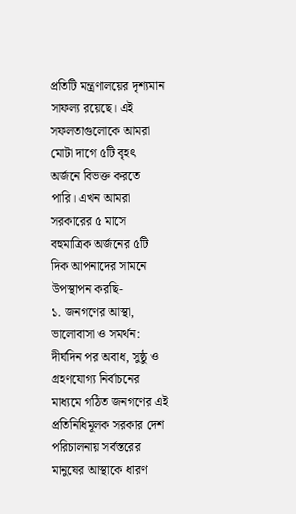প্রতিটি মন্ত্রণালয়ের দৃশ্যমান সাফল্য রয়েছে। এই সফলতাগুলোকে আমরা মোটা দাগে ৫টি বৃহৎ অর্জনে বিভক্ত করতে পারি। এখন আমরা সরকারের ৫ মাসে বহুমাত্রিক অর্জনের ৫টি দিক আপনাদের সামনে উপস্থাপন করছি-
১. জনগণের আস্থা, ভালোবাসা ও সমর্থন:
দীর্ঘদিন পর অবাধ, সুষ্ঠু ও গ্রহণযোগ্য নির্বাচনের মাধ্যমে গঠিত জনগণের এই প্রতিনিধিমূলক সরকার দেশ পরিচালনায় সর্বস্তরের মানুষের আস্থাকে ধারণ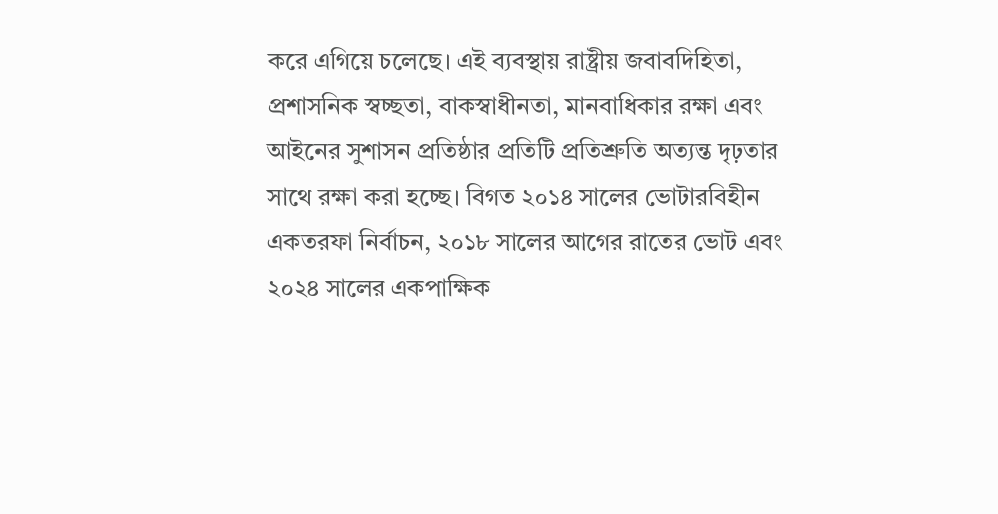করে এগিয়ে চলেছে। এই ব্যবস্থায় রাষ্ট্রীয় জবাবদিহিতা, প্রশাসনিক স্বচ্ছতা, বাকস্বাধীনতা, মানবাধিকার রক্ষা এবং আইনের সুশাসন প্রতিষ্ঠার প্রতিটি প্রতিশ্রুতি অত্যন্ত দৃঢ়তার সাথে রক্ষা করা হচ্ছে। বিগত ২০১৪ সালের ভোটারবিহীন একতরফা নির্বাচন, ২০১৮ সালের আগের রাতের ভোট এবং ২০২৪ সালের একপাক্ষিক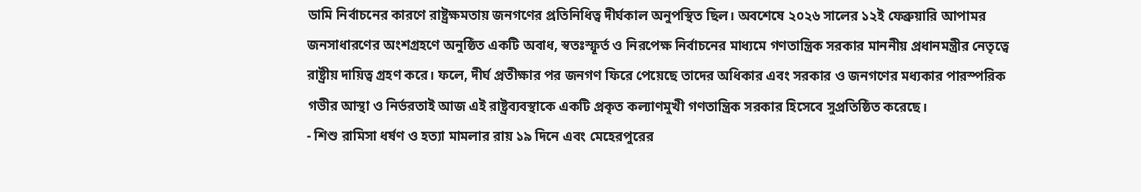ডামি নির্বাচনের কারণে রাষ্ট্রক্ষমতায় জনগণের প্রতিনিধিত্ব দীর্ঘকাল অনুপস্থিত ছিল। অবশেষে ২০২৬ সালের ১২ই ফেব্রুয়ারি আপামর জনসাধারণের অংশগ্রহণে অনুষ্ঠিত একটি অবাধ, স্বতঃস্ফূর্ত ও নিরপেক্ষ নির্বাচনের মাধ্যমে গণতান্ত্রিক সরকার মাননীয় প্রধানমন্ত্রীর নেতৃত্বে রাষ্ট্রীয় দায়িত্ব গ্রহণ করে। ফলে, দীর্ঘ প্রতীক্ষার পর জনগণ ফিরে পেয়েছে তাদের অধিকার এবং সরকার ও জনগণের মধ্যকার পারস্পরিক গভীর আস্থা ও নির্ভরতাই আজ এই রাষ্ট্রব্যবস্থাকে একটি প্রকৃত কল্যাণমুখী গণতান্ত্রিক সরকার হিসেবে সুপ্রতিষ্ঠিত করেছে।
- শিশু রামিসা ধর্ষণ ও হত্যা মামলার রায় ১৯ দিনে এবং মেহেরপুরের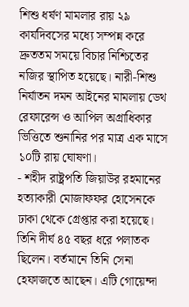শিশু ধর্ষণ মামলার রায় ২৯ কার্যদিবসের মধ্যে সম্পন্ন করে দ্রুততম সময়ে বিচার নিশ্চিতের নজির স্থাপিত হয়েছে। নারী-শিশু নির্যাতন দমন আইনের মামলায় ডেথ রেফারেন্স ও আপিল অগ্রাধিকার ভিত্তিতে শুনানির পর মাত্র এক মাসে ১০টি রায় ঘোষণা।
- শহীদ রাষ্ট্রপতি জিয়াউর রহমানের হত্যাকারী মোজাফফর হোসেনকে ঢাকা থেকে গ্রেপ্তার করা হয়েছে। তিনি দীর্ঘ ৪৫ বছর ধরে পলাতক ছিলেন। বর্তমানে তিনি সেনা হেফাজতে আছেন। এটি গোয়েন্দা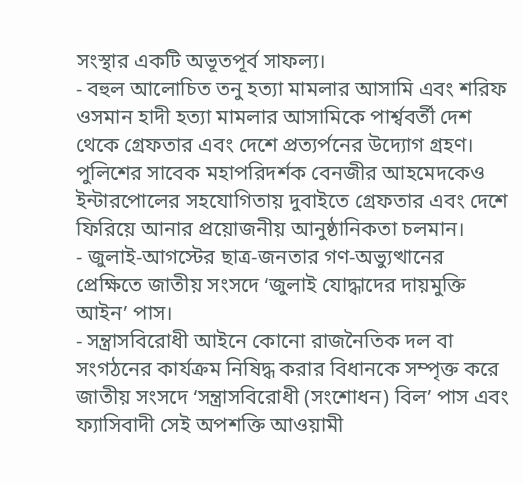সংস্থার একটি অভূতপূর্ব সাফল্য।
- বহুল আলোচিত তনু হত্যা মামলার আসামি এবং শরিফ ওসমান হাদী হত্যা মামলার আসামিকে পার্শ্ববর্তী দেশ থেকে গ্রেফতার এবং দেশে প্রত্যর্পনের উদ্যোগ গ্রহণ। পুলিশের সাবেক মহাপরিদর্শক বেনজীর আহমেদকেও ইন্টারপোলের সহযোগিতায় দুবাইতে গ্রেফতার এবং দেশে ফিরিয়ে আনার প্রয়োজনীয় আনুষ্ঠানিকতা চলমান।
- জুলাই-আগস্টের ছাত্র-জনতার গণ-অভ্যুত্থানের প্রেক্ষিতে জাতীয় সংসদে ‘জুলাই যোদ্ধাদের দায়মুক্তি আইন’ পাস।
- সন্ত্রাসবিরোধী আইনে কোনো রাজনৈতিক দল বা সংগঠনের কার্যক্রম নিষিদ্ধ করার বিধানকে সম্পৃক্ত করে জাতীয় সংসদে ‘সন্ত্রাসবিরোধী (সংশোধন) বিল’ পাস এবং ফ্যাসিবাদী সেই অপশক্তি আওয়ামী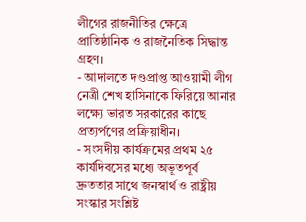লীগের রাজনীতির ক্ষেত্রে প্রাতিষ্ঠানিক ও রাজনৈতিক সিদ্ধান্ত গ্রহণ।
- আদালতে দণ্ডপ্রাপ্ত আওয়ামী লীগ নেত্রী শেখ হাসিনাকে ফিরিয়ে আনার লক্ষ্যে ভারত সরকারের কাছে প্রত্যর্পণের প্রক্রিয়াধীন।
- সংসদীয় কার্যক্রমের প্রথম ২৫ কার্যদিবসের মধ্যে অভূতপূর্ব দ্রুততার সাথে জনস্বার্থ ও রাষ্ট্রীয় সংস্কার সংশ্লিষ্ট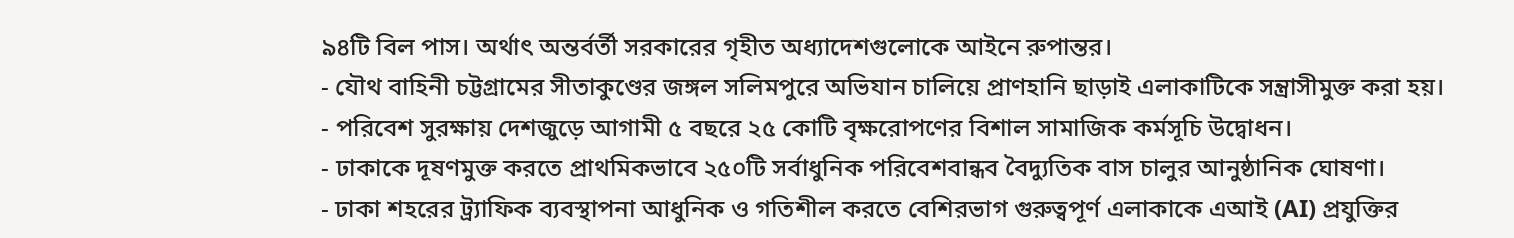৯৪টি বিল পাস। অর্থাৎ অন্তর্বর্তী সরকারের গৃহীত অধ্যাদেশগুলোকে আইনে রুপান্তর।
- যৌথ বাহিনী চট্টগ্রামের সীতাকুণ্ডের জঙ্গল সলিমপুরে অভিযান চালিয়ে প্রাণহানি ছাড়াই এলাকাটিকে সন্ত্রাসীমুক্ত করা হয়।
- পরিবেশ সুরক্ষায় দেশজুড়ে আগামী ৫ বছরে ২৫ কোটি বৃক্ষরোপণের বিশাল সামাজিক কর্মসূচি উদ্বোধন।
- ঢাকাকে দূষণমুক্ত করতে প্রাথমিকভাবে ২৫০টি সর্বাধুনিক পরিবেশবান্ধব বৈদ্যুতিক বাস চালুর আনুষ্ঠানিক ঘোষণা।
- ঢাকা শহরের ট্র্যাফিক ব্যবস্থাপনা আধুনিক ও গতিশীল করতে বেশিরভাগ গুরুত্বপূর্ণ এলাকাকে এআই (AI) প্রযুক্তির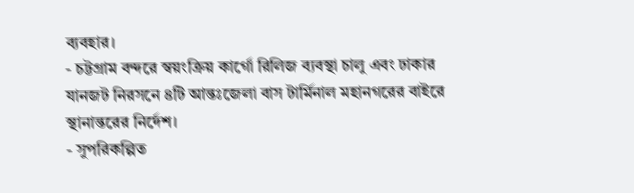ব্যবহার।
- চট্টগ্রাম বন্দরে স্বয়ংক্রিয় কার্গো রিলিজ ব্যবস্থা চালু এবং ঢাকার যানজট নিরসনে ৪টি আন্তঃজেলা বাস টার্মিনাল মহানগরের বাইরে স্থানান্তরের নির্দেশ।
- সুপরিকল্পিত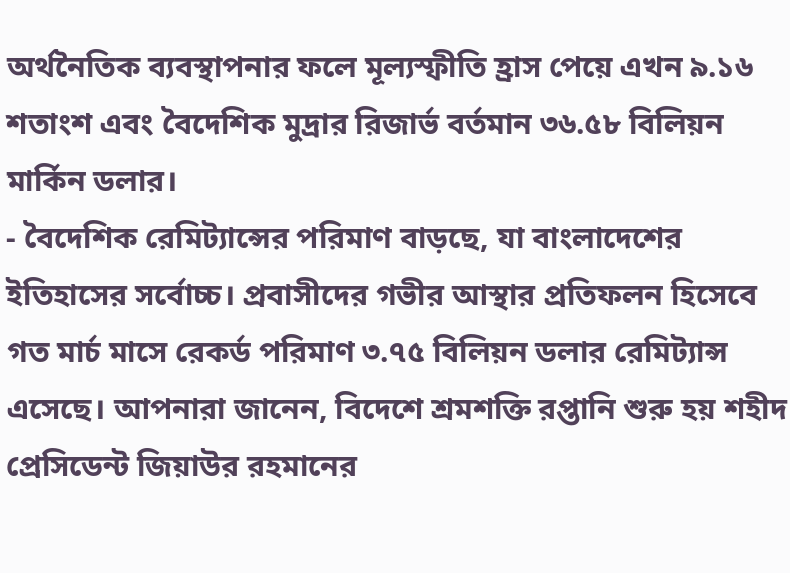অর্থনৈতিক ব্যবস্থাপনার ফলে মূল্যস্ফীতি হ্রাস পেয়ে এখন ৯.১৬ শতাংশ এবং বৈদেশিক মুদ্রার রিজার্ভ বর্তমান ৩৬.৫৮ বিলিয়ন মার্কিন ডলার।
- বৈদেশিক রেমিট্যান্সের পরিমাণ বাড়ছে, যা বাংলাদেশের ইতিহাসের সর্বোচ্চ। প্রবাসীদের গভীর আস্থার প্রতিফলন হিসেবে গত মার্চ মাসে রেকর্ড পরিমাণ ৩.৭৫ বিলিয়ন ডলার রেমিট্যান্স এসেছে। আপনারা জানেন, বিদেশে শ্রমশক্তি রপ্তানি শুরু হয় শহীদ প্রেসিডেন্ট জিয়াউর রহমানের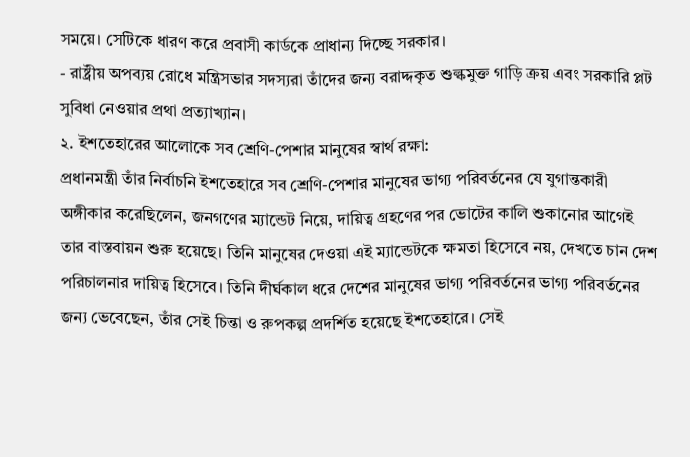সময়ে। সেটিকে ধারণ করে প্রবাসী কার্ডকে প্রাধান্য দিচ্ছে সরকার।
- রাষ্ট্রীয় অপব্যয় রোধে মন্ত্রিসভার সদস্যরা তাঁদের জন্য বরাদ্দকৃত শুল্কমুক্ত গাড়ি ক্রয় এবং সরকারি প্লট সুবিধা নেওয়ার প্রথা প্রত্যাখ্যান।
২. ইশতেহারের আলোকে সব শ্রেণি-পেশার মানুষের স্বার্থ রক্ষা:
প্রধানমন্ত্রী তাঁর নির্বাচনি ইশতেহারে সব শ্রেণি-পেশার মানুষের ভাগ্য পরিবর্তনের যে যুগান্তকারী অঙ্গীকার করেছিলেন, জনগণের ম্যান্ডেট নিয়ে, দায়িত্ব গ্রহণের পর ভোটের কালি শুকানোর আগেই তার বাস্তবায়ন শুরু হয়েছে। তিনি মানুষের দেওয়া এই ম্যান্ডেটকে ক্ষমতা হিসেবে নয়, দেখতে চান দেশ পরিচালনার দায়িত্ব হিসেবে। তিনি দীর্ঘকাল ধরে দেশের মানুষের ভাগ্য পরিবর্তনের ভাগ্য পরিবর্তনের জন্য ভেবেছেন, তাঁর সেই চিন্তা ও রুপকল্প প্রদর্শিত হয়েছে ইশতেহারে। সেই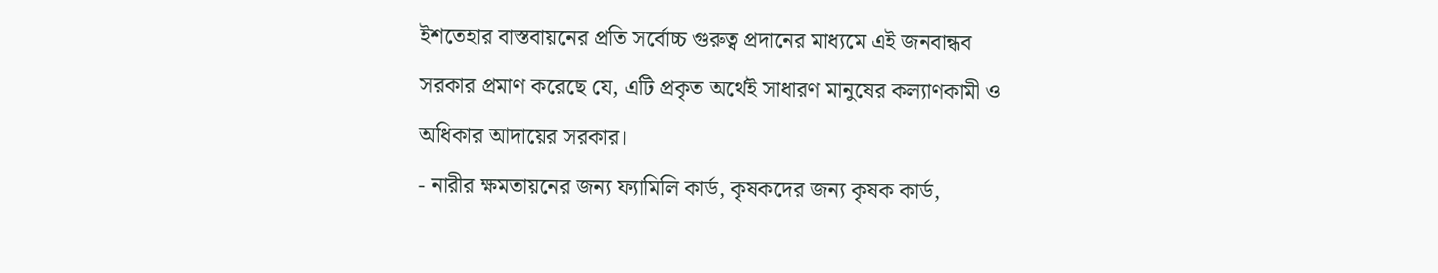ইশতেহার বাস্তবায়নের প্রতি সর্বোচ্চ গুরুত্ব প্রদানের মাধ্যমে এই জনবান্ধব সরকার প্রমাণ করেছে যে, এটি প্রকৃত অর্থেই সাধারণ মানুষের কল্যাণকামী ও অধিকার আদায়ের সরকার।
- নারীর ক্ষমতায়নের জন্য ফ্যামিলি কার্ড, কৃষকদের জন্য কৃষক কার্ড,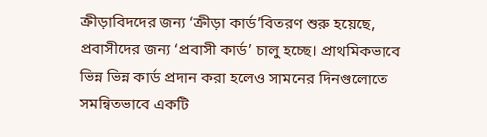ক্রীড়াবিদদের জন্য ‘ক্রীড়া কার্ড’বিতরণ শুরু হয়েছে, প্রবাসীদের জন্য ‘প্রবাসী কার্ড’ চালু হচ্ছে। প্রাথমিকভাবে ভিন্ন ভিন্ন কার্ড প্রদান করা হলেও সামনের দিনগুলোতে সমন্বিতভাবে একটি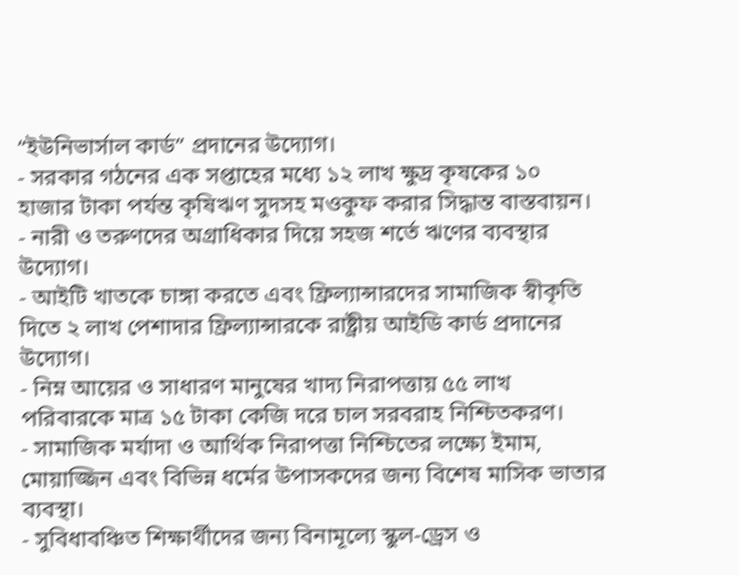“ইউনিভার্সাল কার্ড” প্রদানের উদ্যোগ।
- সরকার গঠনের এক সপ্তাহের মধ্যে ১২ লাখ ক্ষুদ্র কৃষকের ১০ হাজার টাকা পর্যন্ত কৃষিঋণ সুদসহ মওকুফ করার সিদ্ধান্ত বাস্তবায়ন।
- নারী ও তরুণদের অগ্রাধিকার দিয়ে সহজ শর্তে ঋণের ব্যবস্থার উদ্যোগ।
- আইটি খাতকে চাঙ্গা করতে এবং ফ্রিল্যান্সারদের সামাজিক স্বীকৃতি দিতে ২ লাখ পেশাদার ফ্রিল্যান্সারকে রাষ্ট্রীয় আইডি কার্ড প্রদানের উদ্যোগ।
- নিম্ন আয়ের ও সাধারণ মানুষের খাদ্য নিরাপত্তায় ৫৫ লাখ পরিবারকে মাত্র ১৫ টাকা কেজি দরে চাল সরবরাহ নিশ্চিতকরণ।
- সামাজিক মর্যাদা ও আর্থিক নিরাপত্তা নিশ্চিতের লক্ষ্যে ইমাম, মোয়াজ্জিন এবং বিভিন্ন ধর্মের উপাসকদের জন্য বিশেষ মাসিক ভাতার ব্যবস্থা।
- সুবিধাবঞ্চিত শিক্ষার্থীদের জন্য বিনামূল্যে স্কুল-ড্রেস ও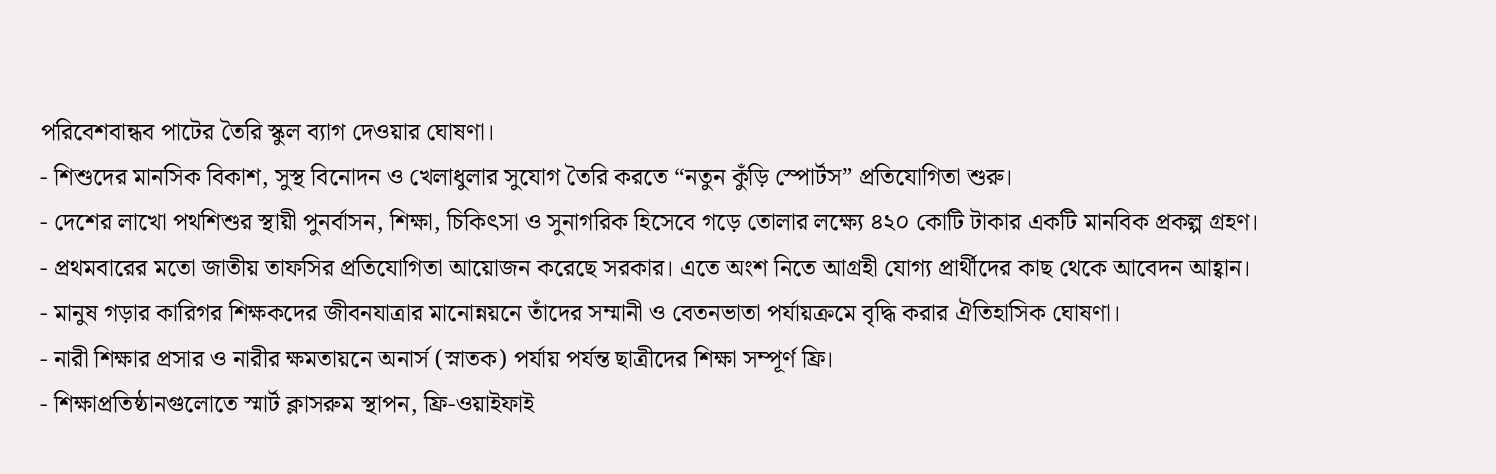পরিবেশবান্ধব পাটের তৈরি স্কুল ব্যাগ দেওয়ার ঘোষণা।
- শিশুদের মানসিক বিকাশ, সুস্থ বিনোদন ও খেলাধুলার সুযোগ তৈরি করতে “নতুন কুঁড়ি স্পোর্টস” প্রতিযোগিতা শুরু।
- দেশের লাখো পথশিশুর স্থায়ী পুনর্বাসন, শিক্ষা, চিকিৎসা ও সুনাগরিক হিসেবে গড়ে তোলার লক্ষ্যে ৪২০ কোটি টাকার একটি মানবিক প্রকল্প গ্রহণ।
- প্রথমবারের মতো জাতীয় তাফসির প্রতিযোগিতা আয়োজন করেছে সরকার। এতে অংশ নিতে আগ্রহী যোগ্য প্রার্থীদের কাছ থেকে আবেদন আহ্বান।
- মানুষ গড়ার কারিগর শিক্ষকদের জীবনযাত্রার মানোন্নয়নে তাঁদের সম্মানী ও বেতনভাতা পর্যায়ক্রমে বৃদ্ধি করার ঐতিহাসিক ঘোষণা।
- নারী শিক্ষার প্রসার ও নারীর ক্ষমতায়নে অনার্স (স্নাতক) পর্যায় পর্যন্ত ছাত্রীদের শিক্ষা সম্পূর্ণ ফ্রি।
- শিক্ষাপ্রতিষ্ঠানগুলোতে স্মার্ট ক্লাসরুম স্থাপন, ফ্রি-ওয়াইফাই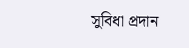সুবিধা প্রদান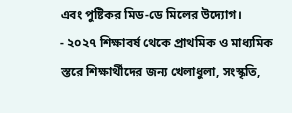এবং পুষ্টিকর মিড-ডে মিলের উদ্যোগ।
- ২০২৭ শিক্ষাবর্ষ থেকে প্রাথমিক ও মাধ্যমিক স্তরে শিক্ষার্থীদের জন্য খেলাধুলা, সংস্কৃতি,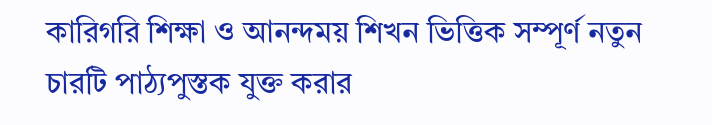কারিগরি শিক্ষা ও আনন্দময় শিখন ভিত্তিক সম্পূর্ণ নতুন চারটি পাঠ্যপুস্তক যুক্ত করার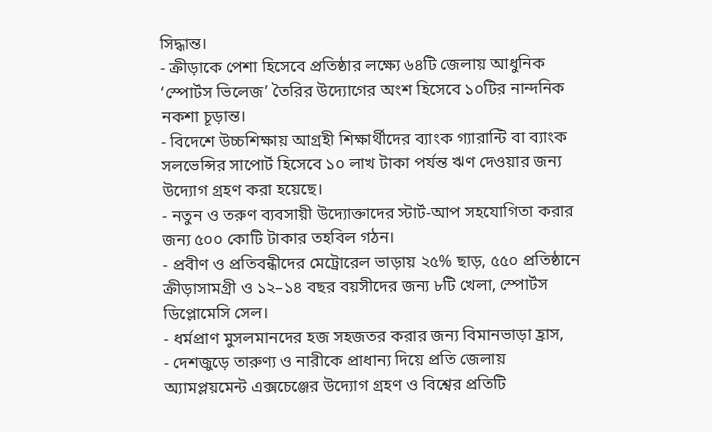সিদ্ধান্ত।
- ক্রীড়াকে পেশা হিসেবে প্রতিষ্ঠার লক্ষ্যে ৬৪টি জেলায় আধুনিক ‘স্পোর্টস ভিলেজ’ তৈরির উদ্যোগের অংশ হিসেবে ১০টির নান্দনিক নকশা চূড়ান্ত।
- বিদেশে উচ্চশিক্ষায় আগ্রহী শিক্ষার্থীদের ব্যাংক গ্যারান্টি বা ব্যাংক সলভেন্সির সাপোর্ট হিসেবে ১০ লাখ টাকা পর্যন্ত ঋণ দেওয়ার জন্য উদ্যোগ গ্রহণ করা হয়েছে।
- নতুন ও তরুণ ব্যবসায়ী উদ্যোক্তাদের স্টার্ট-আপ সহযোগিতা করার জন্য ৫০০ কোটি টাকার তহবিল গঠন।
- প্রবীণ ও প্রতিবন্ধীদের মেট্রোরেল ভাড়ায় ২৫% ছাড়, ৫৫০ প্রতিষ্ঠানে ক্রীড়াসামগ্রী ও ১২–১৪ বছর বয়সীদের জন্য ৮টি খেলা, স্পোর্টস ডিপ্লোমেসি সেল।
- ধর্মপ্রাণ মুসলমানদের হজ সহজতর করার জন্য বিমানভাড়া হ্রাস,
- দেশজুড়ে তারুণ্য ও নারীকে প্রাধান্য দিয়ে প্রতি জেলায় অ্যামপ্লয়মেন্ট এক্সচেঞ্জের উদ্যোগ গ্রহণ ও বিশ্বের প্রতিটি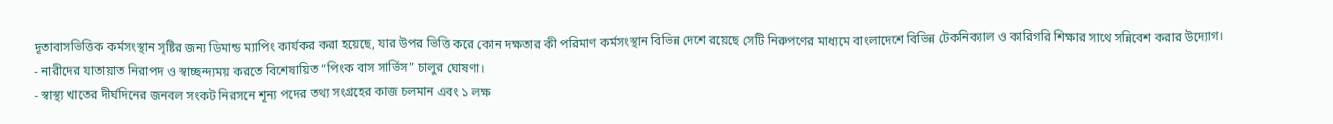দূতাবাসভিত্তিক কর্মসংস্থান সৃষ্টির জন্য ডিমান্ড ম্যাপিং কার্যকর করা হয়েছে, যার উপর ভিত্তি করে কোন দক্ষতার কী পরিমাণ কর্মসংস্থান বিভিন্ন দেশে রয়েছে সেটি নিরুপণের মাধ্যমে বাংলাদেশে বিভিন্ন টেকনিক্যাল ও কারিগরি শিক্ষার সাথে সন্নিবেশ করার উদ্যোগ।
- নারীদের যাতায়াত নিরাপদ ও স্বাচ্ছন্দ্যময় করতে বিশেষায়িত “পিংক বাস সার্ভিস” চালুর ঘোষণা।
- স্বাস্থ্য খাতের দীর্ঘদিনের জনবল সংকট নিরসনে শূন্য পদের তথ্য সংগ্রহের কাজ চলমান এবং ১ লক্ষ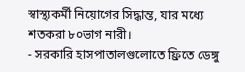স্বাস্থ্যকর্মী নিয়োগের সিদ্ধান্ত, যার মধ্যে শতকরা ৮০ভাগ নারী।
- সরকারি হাসপাতালগুলোতে ফ্রিতে ডেঙ্গু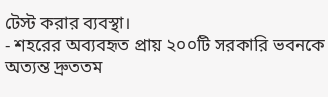টেস্ট করার ব্যবস্থা।
- শহরের অব্যবহৃত প্রায় ২০০টি সরকারি ভবনকে অত্যন্ত দ্রুততম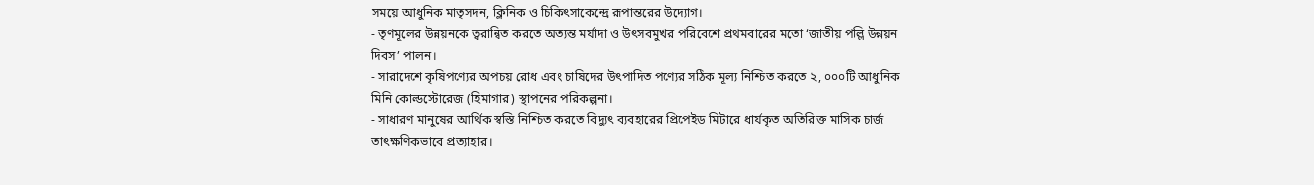সময়ে আধুনিক মাতৃসদন, ক্লিনিক ও চিকিৎসাকেন্দ্রে রূপান্তরের উদ্যোগ।
- তৃণমূলের উন্নয়নকে ত্বরান্বিত করতে অত্যন্ত মর্যাদা ও উৎসবমুখর পরিবেশে প্রথমবারের মতো ‘জাতীয় পল্লি উন্নয়ন দিবস’ পালন।
- সারাদেশে কৃষিপণ্যের অপচয় রোধ এবং চাষিদের উৎপাদিত পণ্যের সঠিক মূল্য নিশ্চিত করতে ২, ০০০টি আধুনিক মিনি কোল্ডস্টোরেজ (হিমাগার) স্থাপনের পরিকল্পনা।
- সাধারণ মানুষের আর্থিক স্বস্তি নিশ্চিত করতে বিদ্যুৎ ব্যবহারের প্রিপেইড মিটারে ধার্যকৃত অতিরিক্ত মাসিক চার্জ তাৎক্ষণিকভাবে প্রত্যাহার।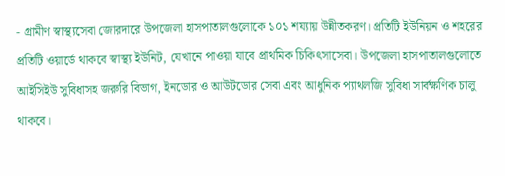- গ্রামীণ স্বাস্থ্যসেবা জোরদারে উপজেলা হাসপাতালগুলোকে ১০১ শয্যায় উন্নীতকরণ। প্রতিটি ইউনিয়ন ও শহরের প্রতিটি ওয়ার্ডে থাকবে স্বাস্থ্য ইউনিট, যেখানে পাওয়া যাবে প্রাথমিক চিকিৎসাসেবা। উপজেলা হাসপাতালগুলোতে আইসিইউ সুবিধাসহ জরুরি বিভাগ, ইনডোর ও আউটডোর সেবা এবং আধুনিক প্যাথলজি সুবিধা সার্বক্ষণিক চালু থাকবে।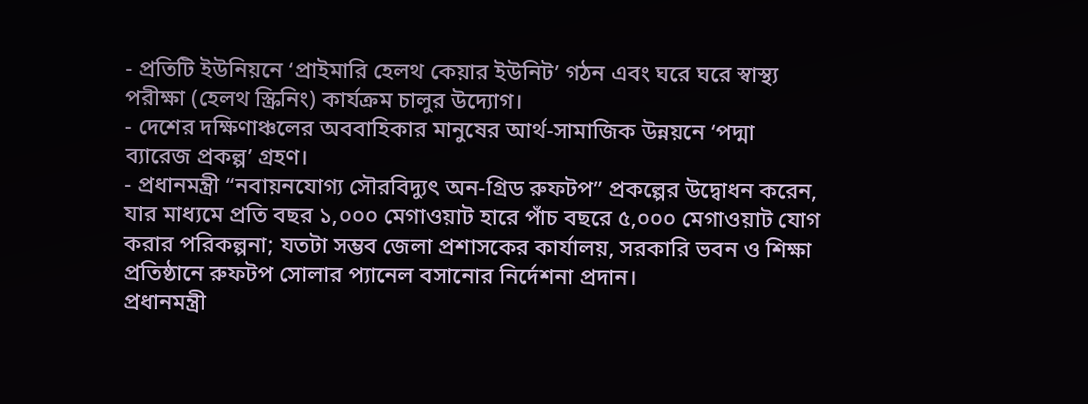- প্রতিটি ইউনিয়নে ‘প্রাইমারি হেলথ কেয়ার ইউনিট’ গঠন এবং ঘরে ঘরে স্বাস্থ্য পরীক্ষা (হেলথ স্ক্রিনিং) কার্যক্রম চালুর উদ্যোগ।
- দেশের দক্ষিণাঞ্চলের অববাহিকার মানুষের আর্থ-সামাজিক উন্নয়নে ‘পদ্মা ব্যারেজ প্রকল্প’ গ্রহণ।
- প্রধানমন্ত্রী “নবায়নযোগ্য সৌরবিদ্যুৎ অন-গ্রিড রুফটপ” প্রকল্পের উদ্বোধন করেন, যার মাধ্যমে প্রতি বছর ১,০০০ মেগাওয়াট হারে পাঁচ বছরে ৫,০০০ মেগাওয়াট যোগ করার পরিকল্পনা; যতটা সম্ভব জেলা প্রশাসকের কার্যালয়, সরকারি ভবন ও শিক্ষা প্রতিষ্ঠানে রুফটপ সোলার প্যানেল বসানোর নির্দেশনা প্রদান।
প্রধানমন্ত্রী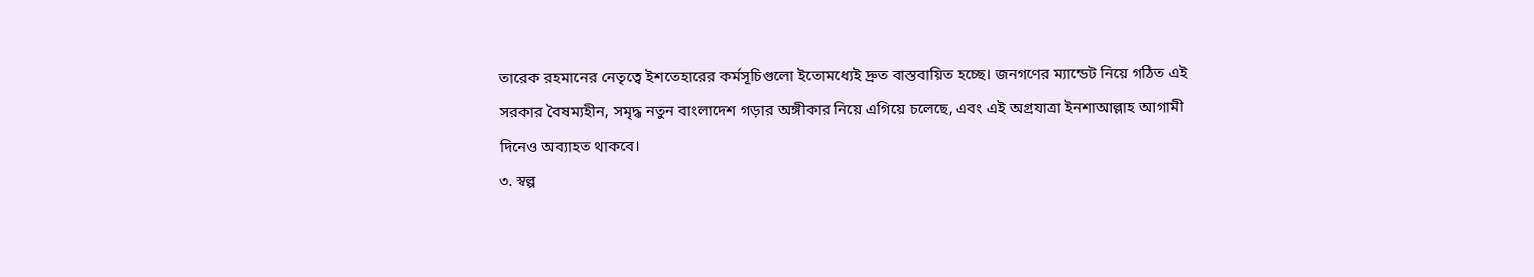তারেক রহমানের নেতৃত্বে ইশতেহারের কর্মসূচিগুলো ইতোমধ্যেই দ্রুত বাস্তবায়িত হচ্ছে। জনগণের ম্যান্ডেট নিয়ে গঠিত এই সরকার বৈষম্যহীন, সমৃদ্ধ নতুন বাংলাদেশ গড়ার অঙ্গীকার নিয়ে এগিয়ে চলেছে, এবং এই অগ্রযাত্রা ইনশাআল্লাহ আগামী দিনেও অব্যাহত থাকবে।
৩. স্বল্প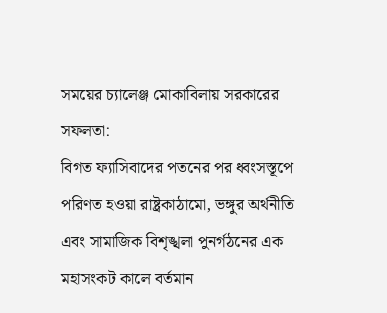সময়ের চ্যালেঞ্জ মোকাবিলায় সরকারের সফলতা:
বিগত ফ্যাসিবাদের পতনের পর ধ্বংসস্তূপে পরিণত হওয়া রাষ্ট্রকাঠামো, ভঙ্গুর অর্থনীতি এবং সামাজিক বিশৃঙ্খলা পুনর্গঠনের এক মহাসংকট কালে বর্তমান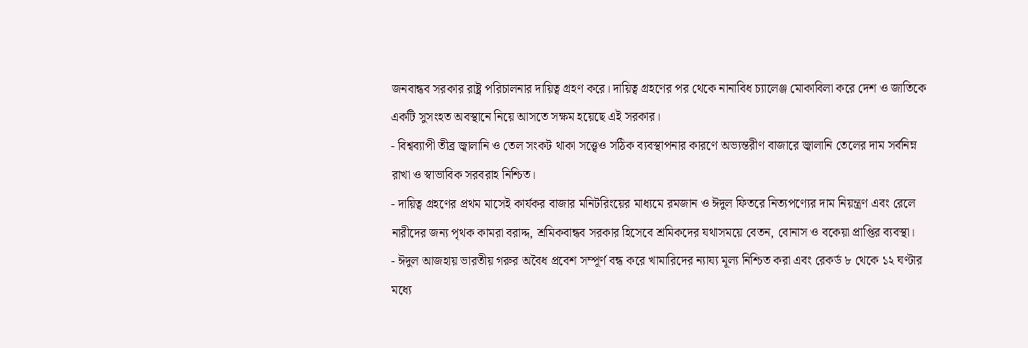জনবান্ধব সরকার রাষ্ট্র পরিচালনার দায়িত্ব গ্রহণ করে। দায়িত্ব গ্রহণের পর থেকে নানাবিধ চ্যালেঞ্জ মোকাবিলা করে দেশ ও জাতিকে একটি সুসংহত অবস্থানে নিয়ে আসতে সক্ষম হয়েছে এই সরকার।
- বিশ্বব্যাপী তীব্র জ্বালানি ও তেল সংকট থাকা সত্ত্বেও সঠিক ব্যবস্থাপনার কারণে অভ্যন্তরীণ বাজারে জ্বালানি তেলের দাম সর্বনিম্ন রাখা ও স্বাভাবিক সরবরাহ নিশ্চিত।
- দায়িত্ব গ্রহণের প্রথম মাসেই কার্যকর বাজার মনিটরিংয়ের মাধ্যমে রমজান ও ঈদুল ফিতরে নিত্যপণ্যের দাম নিয়ন্ত্রণ এবং রেলে নারীদের জন্য পৃথক কামরা বরাদ্দ, শ্রমিকবান্ধব সরকার হিসেবে শ্রমিকদের যথাসময়ে বেতন, বোনাস ও বকেয়া প্রাপ্তির ব্যবস্থা।
- ঈদুল আজহায় ভারতীয় গরুর অবৈধ প্রবেশ সম্পূর্ণ বন্ধ করে খামারিদের ন্যায্য মূল্য নিশ্চিত করা এবং রেকর্ড ৮ থেকে ১২ ঘণ্টার মধ্যে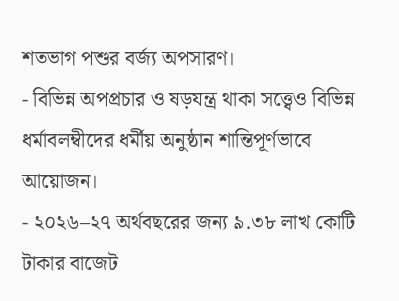শতভাগ পশুর বর্জ্য অপসারণ।
- বিভিন্ন অপপ্রচার ও ষড়যন্ত্র থাকা সত্ত্বেও বিভিন্ন ধর্মাবলম্বীদের ধর্মীয় অনুষ্ঠান শান্তিপূর্ণভাবে আয়োজন।
- ২০২৬–২৭ অর্থবছরের জন্য ৯.৩৮ লাখ কোটি টাকার বাজেট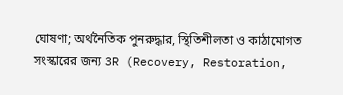ঘোষণা; অর্থনৈতিক পুনরুদ্ধার, স্থিতিশীলতা ও কাঠামোগত সংস্কারের জন্য 3R (Recovery, Restoration,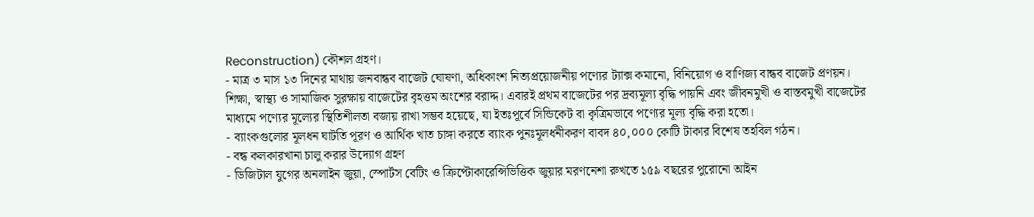Reconstruction) কৌশল গ্রহণ।
- মাত্র ৩ মাস ১৩ দিনের মাথায় জনবান্ধব বাজেট ঘোষণা, অধিকাংশ নিত্যপ্রয়োজনীয় পণ্যের ট্যাক্স কমানো, বিনিয়োগ ও বাণিজ্য বান্ধব বাজেট প্রণয়ন। শিক্ষা, স্বাস্থ্য ও সামাজিক সুরক্ষায় বাজেটের বৃহত্তম অংশের বরাদ্দ। এবারই প্রথম বাজেটের পর দ্রব্যমূল্য বৃদ্ধি পায়নি এবং জীবনমুখী ও বাস্তবমুখী বাজেটের মাধ্যমে পণ্যের মূল্যের স্থিতিশীলতা বজায় রাখা সম্ভব হয়েছে, যা ইতঃপূর্বে সিন্ডিকেট বা কৃত্রিমভাবে পণ্যের মূল্য বৃদ্ধি করা হতো।
- ব্যাংকগুলোর মূলধন ঘাটতি পূরণ ও আর্থিক খাত চাঙ্গা করতে ব্যাংক পুনঃমূলধনীকরণ বাবদ ৪০,০০০ কোটি টাকার বিশেষ তহবিল গঠন।
- বন্ধ কলকারখানা চালু করার উদ্যোগ গ্রহণ
- ডিজিটাল যুগের অনলাইন জুয়া, স্পোর্টস বেটিং ও ক্রিপ্টোকারেন্সিভিত্তিক জুয়ার মরণনেশা রুখতে ১৫৯ বছরের পুরোনো আইন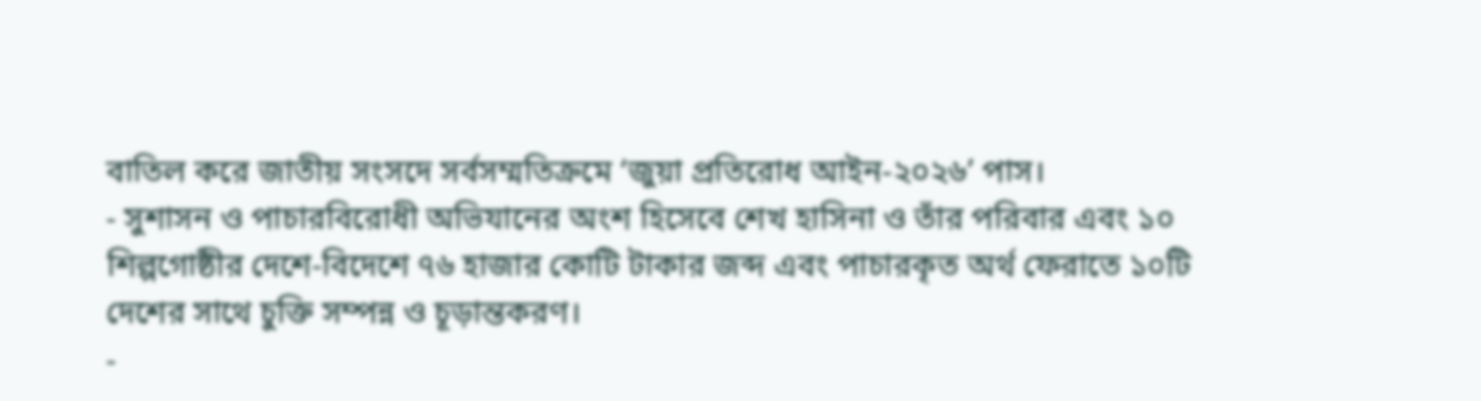বাতিল করে জাতীয় সংসদে সর্বসম্মতিক্রমে ‘জুয়া প্রতিরোধ আইন-২০২৬’ পাস।
- সুশাসন ও পাচারবিরোধী অভিযানের অংশ হিসেবে শেখ হাসিনা ও তাঁর পরিবার এবং ১০ শিল্পগোষ্ঠীর দেশে-বিদেশে ৭৬ হাজার কোটি টাকার জব্দ এবং পাচারকৃত অর্থ ফেরাতে ১০টি দেশের সাথে চুক্তি সম্পন্ন ও চূড়ান্তকরণ।
-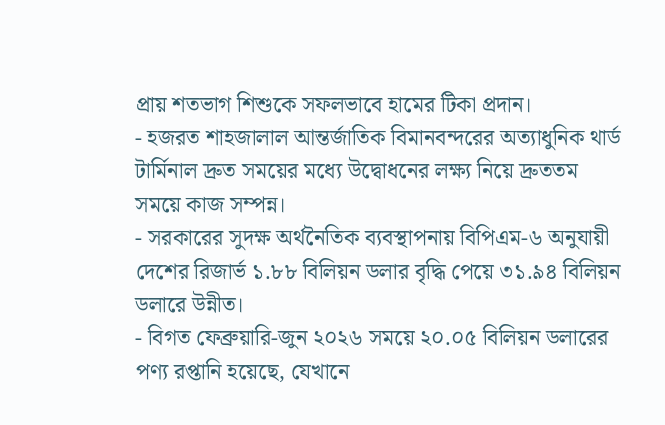প্রায় শতভাগ শিশুকে সফলভাবে হামের টিকা প্রদান।
- হজরত শাহজালাল আন্তর্জাতিক বিমানবন্দরের অত্যাধুনিক থার্ড টার্মিনাল দ্রুত সময়ের মধ্যে উদ্বোধনের লক্ষ্য নিয়ে দ্রুততম সময়ে কাজ সম্পন্ন।
- সরকারের সুদক্ষ অর্থনৈতিক ব্যবস্থাপনায় বিপিএম-৬ অনুযায়ী দেশের রিজার্ভ ১.৮৮ বিলিয়ন ডলার বৃদ্ধি পেয়ে ৩১.৯৪ বিলিয়ন ডলারে উন্নীত।
- বিগত ফেব্রুয়ারি-জুন ২০২৬ সময়ে ২০.০৫ বিলিয়ন ডলারের পণ্য রপ্তানি হয়েছে, যেখানে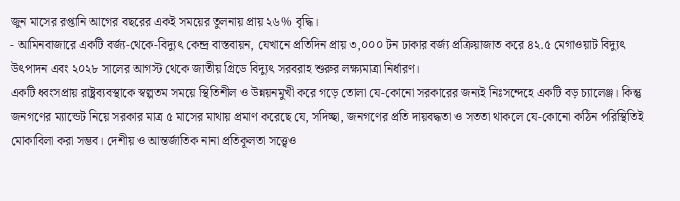জুন মাসের রপ্তানি আগের বছরের একই সময়ের তুলনায় প্রায় ২৬% বৃদ্ধি।
- আমিনবাজারে একটি বর্জ্য-থেকে-বিদ্যুৎ কেন্দ্র বাস্তবায়ন, যেখানে প্রতিদিন প্রায় ৩,০০০ টন ঢাকার বর্জ্য প্রক্রিয়াজাত করে ৪২.৫ মেগাওয়াট বিদ্যুৎ উৎপাদন এবং ২০২৮ সালের আগস্ট থেকে জাতীয় গ্রিডে বিদ্যুৎ সরবরাহ শুরুর লক্ষ্যমাত্রা নির্ধারণ।
একটি ধ্বংসপ্রায় রাষ্ট্রব্যবস্থাকে স্বল্পতম সময়ে স্থিতিশীল ও উন্নয়নমুখী করে গড়ে তোলা যে-কোনো সরকারের জন্যই নিঃসন্দেহে একটি বড় চ্যালেঞ্জ। কিন্তু জনগণের ম্যান্ডেট নিয়ে সরকার মাত্র ৫ মাসের মাথায় প্রমাণ করেছে যে, সদিচ্ছা, জনগণের প্রতি দায়বদ্ধতা ও সততা থাকলে যে-কোনো কঠিন পরিস্থিতিই মোকাবিলা করা সম্ভব। দেশীয় ও আন্তর্জাতিক নানা প্রতিকূলতা সত্ত্বেও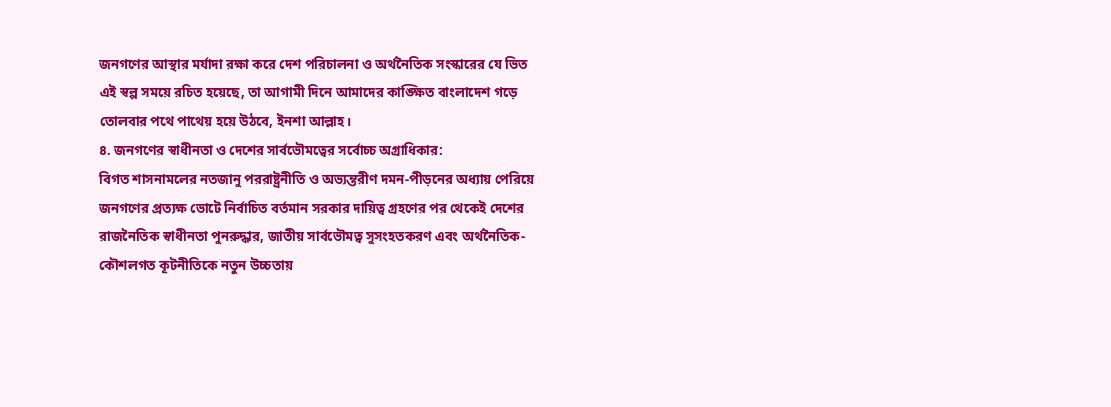জনগণের আস্থার মর্যাদা রক্ষা করে দেশ পরিচালনা ও অর্থনৈতিক সংস্কারের যে ভিত এই স্বল্প সময়ে রচিত হয়েছে, তা আগামী দিনে আমাদের কাঙ্ক্ষিত বাংলাদেশ গড়ে তোলবার পথে পাথেয় হয়ে উঠবে, ইনশা আল্লাহ।
৪. জনগণের স্বাধীনতা ও দেশের সার্বভৌমত্বের সর্বোচ্চ অগ্রাধিকার:
বিগত শাসনামলের নতজানু পররাষ্ট্রনীতি ও অভ্যন্তরীণ দমন-পীড়নের অধ্যায় পেরিয়ে জনগণের প্রত্যক্ষ ভোটে নির্বাচিত বর্তমান সরকার দায়িত্ব গ্রহণের পর থেকেই দেশের রাজনৈতিক স্বাধীনতা পুনরুদ্ধার, জাতীয় সার্বভৌমত্ব সুসংহতকরণ এবং অর্থনৈতিক-কৌশলগত কূটনীতিকে নতুন উচ্চতায়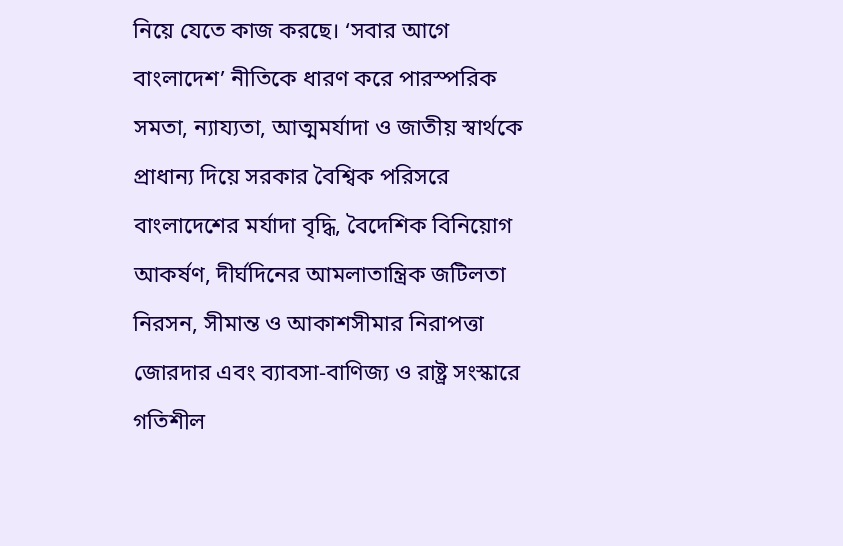নিয়ে যেতে কাজ করছে। ‘সবার আগে বাংলাদেশ’ নীতিকে ধারণ করে পারস্পরিক সমতা, ন্যায্যতা, আত্মমর্যাদা ও জাতীয় স্বার্থকে প্রাধান্য দিয়ে সরকার বৈশ্বিক পরিসরে বাংলাদেশের মর্যাদা বৃদ্ধি, বৈদেশিক বিনিয়োগ আকর্ষণ, দীর্ঘদিনের আমলাতান্ত্রিক জটিলতা নিরসন, সীমান্ত ও আকাশসীমার নিরাপত্তা জোরদার এবং ব্যাবসা-বাণিজ্য ও রাষ্ট্র সংস্কারে গতিশীল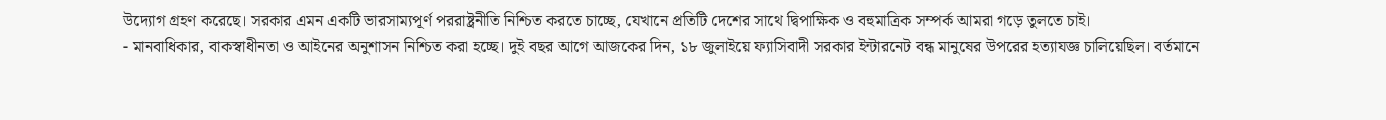উদ্যোগ গ্রহণ করেছে। সরকার এমন একটি ভারসাম্যপূর্ণ পররাষ্ট্রনীতি নিশ্চিত করতে চাচ্ছে, যেখানে প্রতিটি দেশের সাথে দ্বিপাক্ষিক ও বহুমাত্রিক সম্পর্ক আমরা গড়ে তুলতে চাই।
- মানবাধিকার, বাকস্বাধীনতা ও আইনের অনুশাসন নিশ্চিত করা হচ্ছে। দুই বছর আগে আজকের দিন, ১৮ জুলাইয়ে ফ্যাসিবাদী সরকার ইন্টারনেট বন্ধ মানুষের উপরের হত্যাযজ্ঞ চালিয়েছিল। বর্তমানে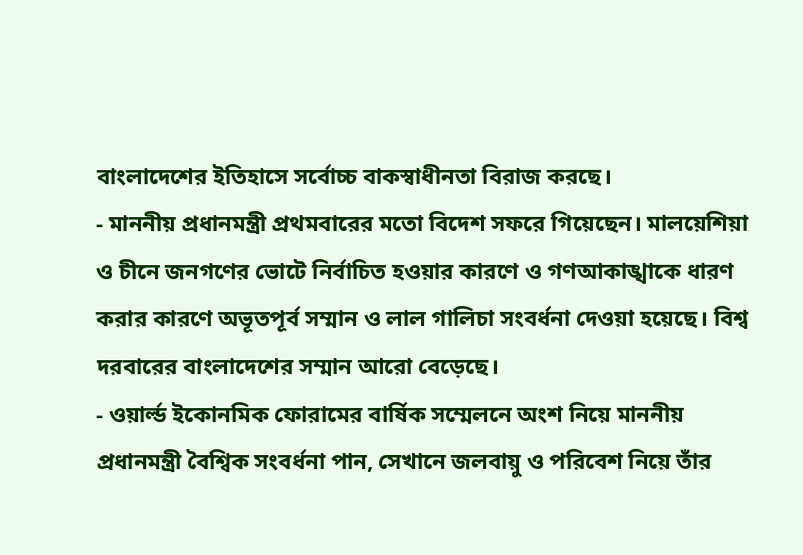বাংলাদেশের ইতিহাসে সর্বোচ্চ বাকস্বাধীনতা বিরাজ করছে।
- মাননীয় প্রধানমন্ত্রী প্রথমবারের মতো বিদেশ সফরে গিয়েছেন। মালয়েশিয়া ও চীনে জনগণের ভোটে নির্বাচিত হওয়ার কারণে ও গণআকাঙ্খাকে ধারণ করার কারণে অভূতপূর্ব সম্মান ও লাল গালিচা সংবর্ধনা দেওয়া হয়েছে। বিশ্ব দরবারের বাংলাদেশের সম্মান আরো বেড়েছে।
- ওয়ার্ল্ড ইকোনমিক ফোরামের বার্ষিক সম্মেলনে অংশ নিয়ে মাননীয় প্রধানমন্ত্রী বৈশ্বিক সংবর্ধনা পান, সেখানে জলবায়ু ও পরিবেশ নিয়ে তাঁর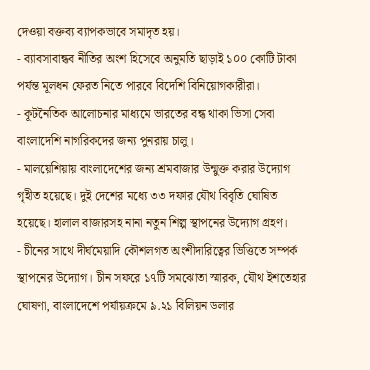দেওয়া বক্তব্য ব্যাপকভাবে সমাদৃত হয়।
- ব্যাবসাবান্ধব নীতির অংশ হিসেবে অনুমতি ছাড়াই ১০০ কোটি টাকা পর্যন্ত মূলধন ফেরত নিতে পারবে বিদেশি বিনিয়োগকারীরা।
- কূটনৈতিক আলোচনার মাধ্যমে ভারতের বন্ধ থাকা ভিসা সেবা বাংলাদেশি নাগরিকদের জন্য পুনরায় চালু।
- মালয়েশিয়ায় বাংলাদেশের জন্য শ্রমবাজার উন্মুক্ত করার উদ্যোগ গৃহীত হয়েছে। দুই দেশের মধ্যে ৩৩ দফার যৌথ বিবৃতি ঘোষিত হয়েছে। হালাল বাজারসহ নানা নতুন শিল্প স্থাপনের উদ্যোগ গ্রহণ।
- চীনের সাথে দীর্ঘমেয়াদি কৌশলগত অংশীদারিত্বের ভিত্তিতে সম্পর্ক স্থাপনের উদ্যোগ। চীন সফরে ১৭টি সমঝোতা স্মারক, যৌথ ইশতেহার ঘোষণা, বাংলাদেশে পর্যায়ক্রমে ৯.২১ বিলিয়ন ডলার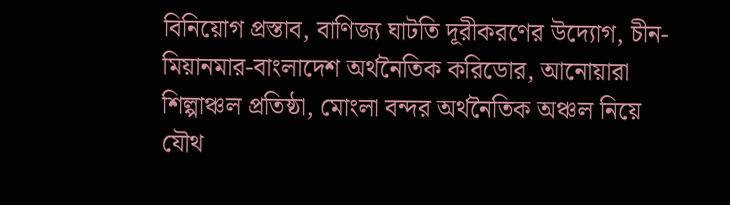বিনিয়োগ প্রস্তাব, বাণিজ্য ঘাটতি দূরীকরণের উদ্যোগ, চীন-মিয়ানমার-বাংলাদেশ অর্থনৈতিক করিডোর, আনোয়ারা শিল্পাঞ্চল প্রতিষ্ঠা, মোংলা বন্দর অর্থনৈতিক অঞ্চল নিয়ে যৌথ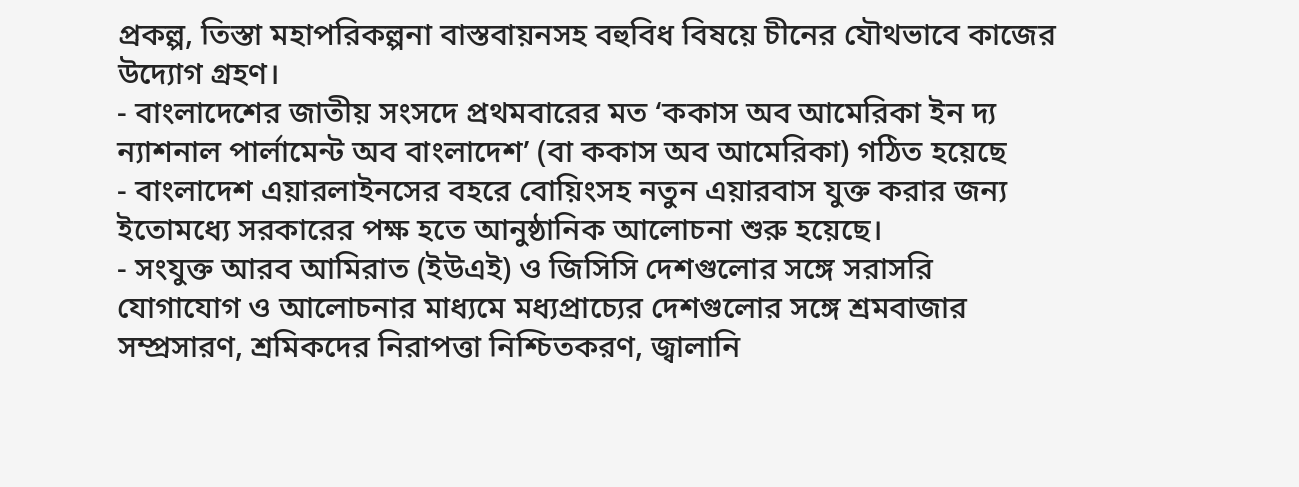প্রকল্প, তিস্তা মহাপরিকল্পনা বাস্তবায়নসহ বহুবিধ বিষয়ে চীনের যৌথভাবে কাজের উদ্যোগ গ্রহণ।
- বাংলাদেশের জাতীয় সংসদে প্রথমবারের মত ‘ককাস অব আমেরিকা ইন দ্য ন্যাশনাল পার্লামেন্ট অব বাংলাদেশ’ (বা ককাস অব আমেরিকা) গঠিত হয়েছে
- বাংলাদেশ এয়ারলাইনসের বহরে বোয়িংসহ নতুন এয়ারবাস যুক্ত করার জন্য ইতোমধ্যে সরকারের পক্ষ হতে আনুষ্ঠানিক আলোচনা শুরু হয়েছে।
- সংযুক্ত আরব আমিরাত (ইউএই) ও জিসিসি দেশগুলোর সঙ্গে সরাসরি যোগাযোগ ও আলোচনার মাধ্যমে মধ্যপ্রাচ্যের দেশগুলোর সঙ্গে শ্রমবাজার সম্প্রসারণ, শ্রমিকদের নিরাপত্তা নিশ্চিতকরণ, জ্বালানি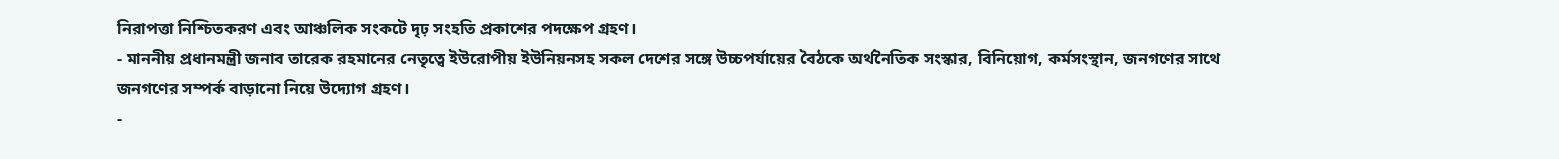নিরাপত্তা নিশ্চিতকরণ এবং আঞ্চলিক সংকটে দৃঢ় সংহতি প্রকাশের পদক্ষেপ গ্রহণ।
- মাননীয় প্রধানমন্ত্রী জনাব তারেক রহমানের নেতৃত্বে ইউরোপীয় ইউনিয়নসহ সকল দেশের সঙ্গে উচ্চপর্যায়ের বৈঠকে অর্থনৈতিক সংস্কার, বিনিয়োগ, কর্মসংস্থান, জনগণের সাথে জনগণের সম্পর্ক বাড়ানো নিয়ে উদ্যোগ গ্রহণ।
-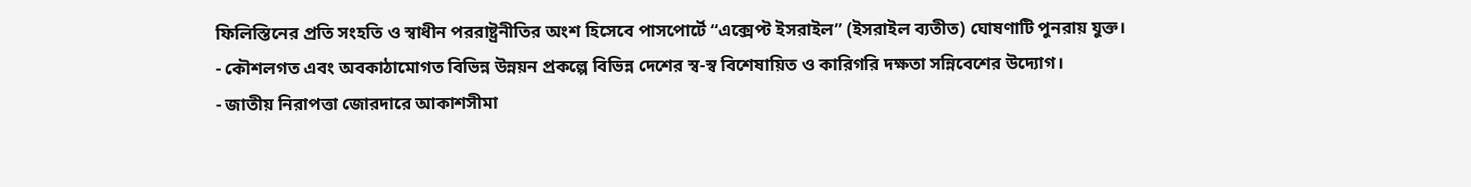ফিলিস্তিনের প্রতি সংহতি ও স্বাধীন পররাষ্ট্রনীতির অংশ হিসেবে পাসপোর্টে “এক্সেপ্ট ইসরাইল” (ইসরাইল ব্যতীত) ঘোষণাটি পুনরায় যুক্ত।
- কৌশলগত এবং অবকাঠামোগত বিভিন্ন উন্নয়ন প্রকল্পে বিভিন্ন দেশের স্ব-স্ব বিশেষায়িত ও কারিগরি দক্ষতা সন্নিবেশের উদ্যোগ।
- জাতীয় নিরাপত্তা জোরদারে আকাশসীমা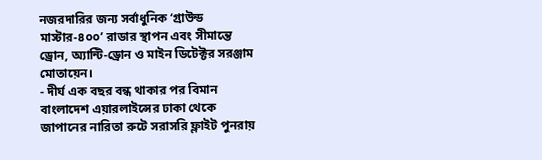নজরদারির জন্য সর্বাধুনিক ‘গ্রাউন্ড মাস্টার-৪০০’ রাডার স্থাপন এবং সীমান্তে ড্রোন, অ্যান্টি-ড্রোন ও মাইন ডিটেক্টর সরঞ্জাম মোতায়েন।
- দীর্ঘ এক বছর বন্ধ থাকার পর বিমান বাংলাদেশ এয়ারলাইন্সের ঢাকা থেকে জাপানের নারিতা রুটে সরাসরি ফ্লাইট পুনরায়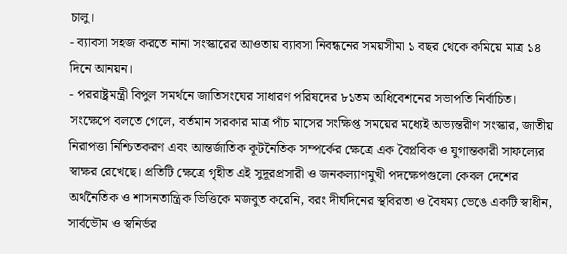চালু।
- ব্যাবসা সহজ করতে নানা সংস্কারের আওতায় ব্যাবসা নিবন্ধনের সময়সীমা ১ বছর থেকে কমিয়ে মাত্র ১৪ দিনে আনয়ন।
- পররাষ্ট্রমন্ত্রী বিপুল সমর্থনে জাতিসংঘের সাধারণ পরিষদের ৮১তম অধিবেশনের সভাপতি নির্বাচিত।
সংক্ষেপে বলতে গেলে, বর্তমান সরকার মাত্র পাঁচ মাসের সংক্ষিপ্ত সময়ের মধ্যেই অভ্যন্তরীণ সংস্কার, জাতীয় নিরাপত্তা নিশ্চিতকরণ এবং আন্তর্জাতিক কূটনৈতিক সম্পর্কের ক্ষেত্রে এক বৈপ্লবিক ও যুগান্তকারী সাফল্যের স্বাক্ষর রেখেছে। প্রতিটি ক্ষেত্রে গৃহীত এই সুদূরপ্রসারী ও জনকল্যাণমুখী পদক্ষেপগুলো কেবল দেশের অর্থনৈতিক ও শাসনতান্ত্রিক ভিত্তিকে মজবুত করেনি, বরং দীর্ঘদিনের স্থবিরতা ও বৈষম্য ভেঙে একটি স্বাধীন, সার্বভৌম ও স্বনির্ভর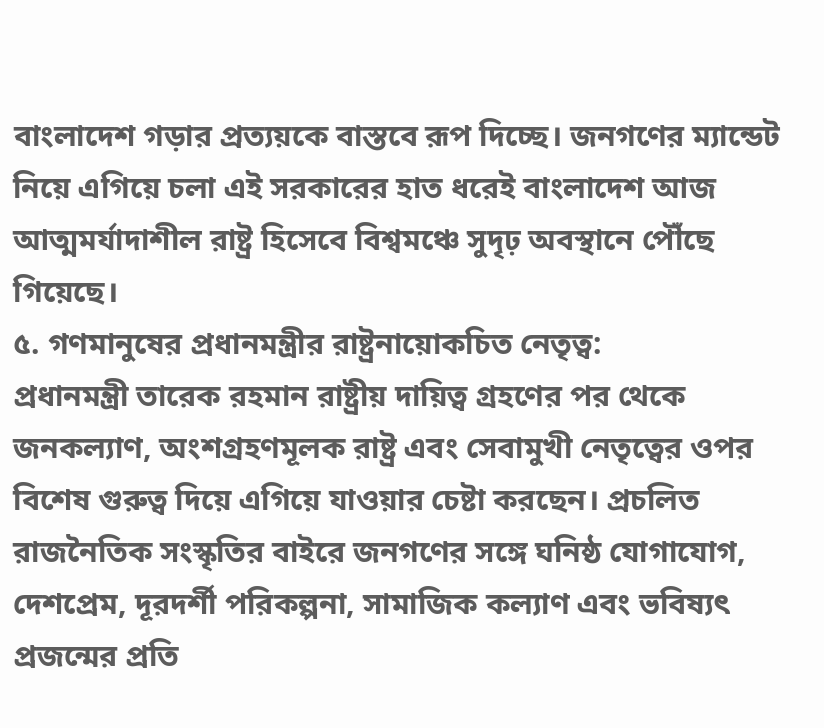বাংলাদেশ গড়ার প্রত্যয়কে বাস্তবে রূপ দিচ্ছে। জনগণের ম্যান্ডেট নিয়ে এগিয়ে চলা এই সরকারের হাত ধরেই বাংলাদেশ আজ আত্মমর্যাদাশীল রাষ্ট্র হিসেবে বিশ্বমঞ্চে সুদৃঢ় অবস্থানে পৌঁছে গিয়েছে।
৫. গণমানুষের প্রধানমন্ত্রীর রাষ্ট্রনায়োকচিত নেতৃত্ব:
প্রধানমন্ত্রী তারেক রহমান রাষ্ট্রীয় দায়িত্ব গ্রহণের পর থেকে জনকল্যাণ, অংশগ্রহণমূলক রাষ্ট্র এবং সেবামুখী নেতৃত্বের ওপর বিশেষ গুরুত্ব দিয়ে এগিয়ে যাওয়ার চেষ্টা করছেন। প্রচলিত রাজনৈতিক সংস্কৃতির বাইরে জনগণের সঙ্গে ঘনিষ্ঠ যোগাযোগ, দেশপ্রেম, দূরদর্শী পরিকল্পনা, সামাজিক কল্যাণ এবং ভবিষ্যৎ প্রজন্মের প্রতি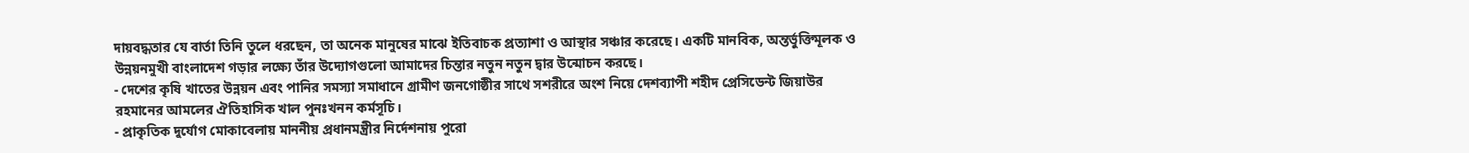দায়বদ্ধতার যে বার্তা তিনি তুলে ধরছেন, তা অনেক মানুষের মাঝে ইতিবাচক প্রত্যাশা ও আস্থার সঞ্চার করেছে। একটি মানবিক, অন্তর্ভুক্তিমূলক ও উন্নয়নমুখী বাংলাদেশ গড়ার লক্ষ্যে তাঁর উদ্যোগগুলো আমাদের চিন্তার নতুন নতুন দ্বার উন্মোচন করছে।
- দেশের কৃষি খাতের উন্নয়ন এবং পানির সমস্যা সমাধানে গ্রামীণ জনগোষ্ঠীর সাথে সশরীরে অংশ নিয়ে দেশব্যাপী শহীদ প্রেসিডেন্ট জিয়াউর রহমানের আমলের ঐতিহাসিক খাল পুনঃখনন কর্মসূচি।
- প্রাকৃতিক দুর্যোগ মোকাবেলায় মাননীয় প্রধানমন্ত্রীর নির্দেশনায় পুরো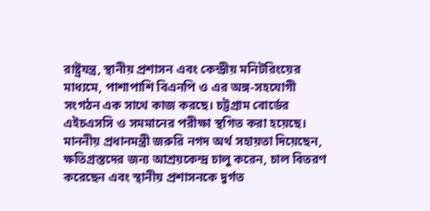রাষ্ট্রযন্ত্র, স্থানীয় প্রশাসন এবং কেন্দ্রীয় মনিটরিংয়ের মাধ্যমে, পাশাপাশি বিএনপি ও এর অঙ্গ-সহযোগী সংগঠন এক সাথে কাজ করছে। চট্টগ্রাম বোর্ডের এইচএসসি ও সমমানের পরীক্ষা স্থগিত করা হয়েছে। মাননীয় প্রধানমন্ত্রী জরুরি নগদ অর্থ সহায়তা দিয়েছেন, ক্ষতিগ্রস্তদের জন্য আশ্রয়কেন্দ্র চালু করেন, চাল বিতরণ করেছেন এবং স্থানীয় প্রশাসনকে দুর্গত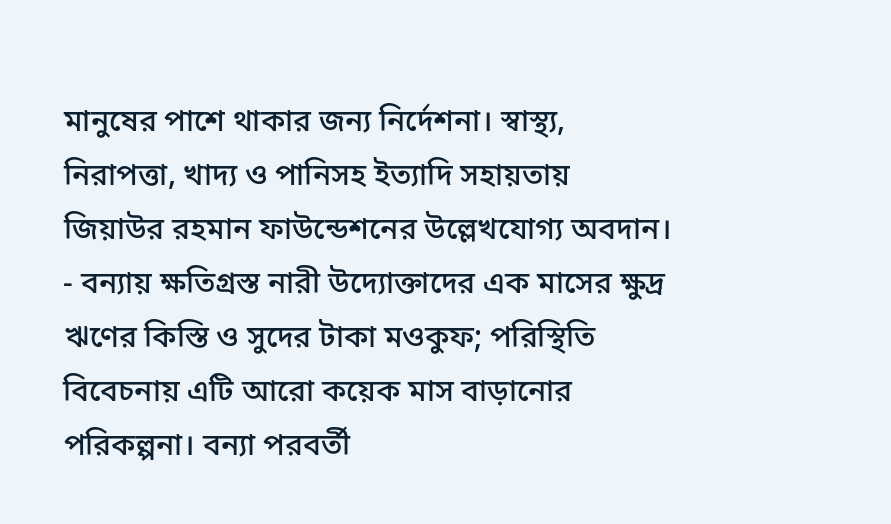মানুষের পাশে থাকার জন্য নির্দেশনা। স্বাস্থ্য, নিরাপত্তা, খাদ্য ও পানিসহ ইত্যাদি সহায়তায় জিয়াউর রহমান ফাউন্ডেশনের উল্লেখযোগ্য অবদান।
- বন্যায় ক্ষতিগ্রস্ত নারী উদ্যোক্তাদের এক মাসের ক্ষুদ্র ঋণের কিস্তি ও সুদের টাকা মওকুফ; পরিস্থিতি বিবেচনায় এটি আরো কয়েক মাস বাড়ানোর পরিকল্পনা। বন্যা পরবর্তী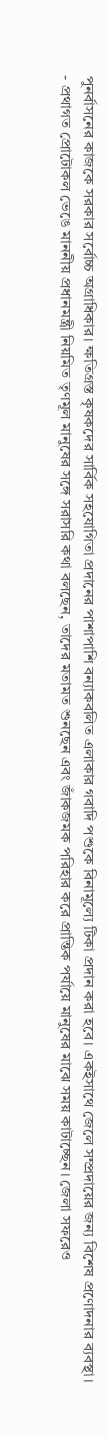পুনর্বাসনের কাজকে সরকার সর্বোচ্চ অগ্রাধিকার। ক্ষতিগ্রস্ত কৃষকদের সার্বিক সহযোগিতা প্রদানের পাশাপাশি বন্যাকবলিত এলাকার গবাদি পশুকে বিনামূল্যে টিকা প্রদান করা হবে। একইসাথে জেলে সম্প্রদায়ের জন্য বিশেষ প্রণোদনার ব্যবস্থা।
- প্রথাগত প্রোটোকল ভেঙে মাননীয় প্রধানমন্ত্রী নিয়মিত তৃণমূল মানুষের সঙ্গে সরাসরি কথা বলছেন, তাদের মতামত শুনছেন এবং জাঁকজমক পরিহার করে প্রান্তিক পর্যায়ে মানুষের মাঝে সময় কাটাচ্ছেন। জেলা সফরেও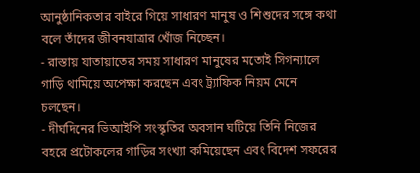আনুষ্ঠানিকতার বাইরে গিয়ে সাধারণ মানুষ ও শিশুদের সঙ্গে কথা বলে তাঁদের জীবনযাত্রার খোঁজ নিচ্ছেন।
- রাস্তায় যাতায়াতের সময় সাধারণ মানুষের মতোই সিগন্যালে গাড়ি থামিয়ে অপেক্ষা করছেন এবং ট্র্যাফিক নিয়ম মেনে চলছেন।
- দীর্ঘদিনের ভিআইপি সংস্কৃতির অবসান ঘটিয়ে তিনি নিজের বহরে প্রটোকলের গাড়ির সংখ্যা কমিয়েছেন এবং বিদেশ সফরের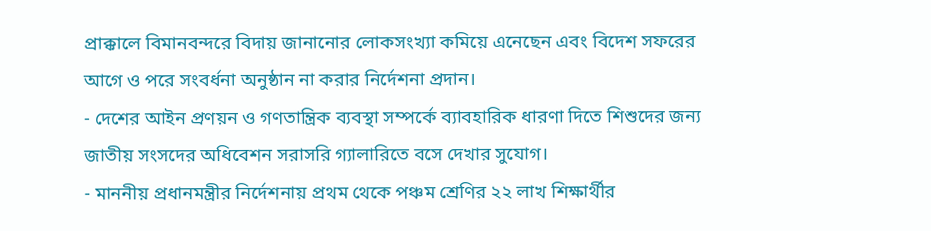প্রাক্কালে বিমানবন্দরে বিদায় জানানোর লোকসংখ্যা কমিয়ে এনেছেন এবং বিদেশ সফরের আগে ও পরে সংবর্ধনা অনুষ্ঠান না করার নির্দেশনা প্রদান।
- দেশের আইন প্রণয়ন ও গণতান্ত্রিক ব্যবস্থা সম্পর্কে ব্যাবহারিক ধারণা দিতে শিশুদের জন্য জাতীয় সংসদের অধিবেশন সরাসরি গ্যালারিতে বসে দেখার সুযোগ।
- মাননীয় প্রধানমন্ত্রীর নির্দেশনায় প্রথম থেকে পঞ্চম শ্রেণির ২২ লাখ শিক্ষার্থীর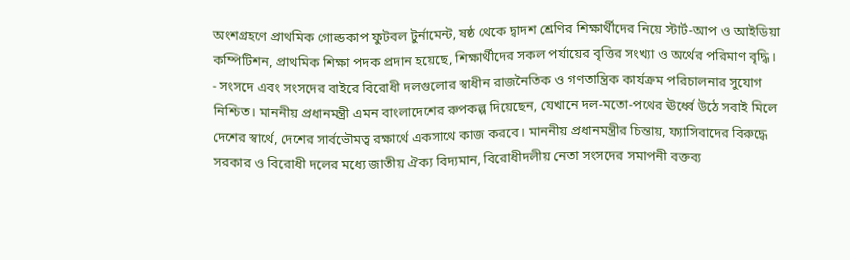অংশগ্রহণে প্রাথমিক গোল্ডকাপ ফুটবল টুর্নামেন্ট, ষষ্ঠ থেকে দ্বাদশ শ্রেণির শিক্ষার্থীদের নিয়ে স্টার্ট-আপ ও আইডিয়া কম্পিটিশন, প্রাথমিক শিক্ষা পদক প্রদান হয়েছে, শিক্ষার্থীদের সকল পর্যায়ের বৃত্তির সংখ্যা ও অর্থের পরিমাণ বৃদ্ধি।
- সংসদে এবং সংসদের বাইরে বিরোধী দলগুলোর স্বাধীন রাজনৈতিক ও গণতান্ত্রিক কার্যক্রম পরিচালনার সুযোগ নিশ্চিত। মাননীয় প্রধানমন্ত্রী এমন বাংলাদেশের রুপকল্প দিয়েছেন, যেখানে দল-মতো-পথের ঊর্ধ্বে উঠে সবাই মিলে দেশের স্বার্থে, দেশের সার্বভৌমত্ব রক্ষার্থে একসাথে কাজ করবে। মাননীয় প্রধানমন্ত্রীর চিন্তায়, ফ্যাসিবাদের বিরুদ্ধে সরকার ও বিরোধী দলের মধ্যে জাতীয় ঐক্য বিদ্যমান, বিরোধীদলীয় নেতা সংসদের সমাপনী বক্তব্য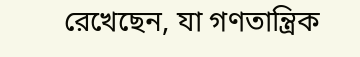রেখেছেন, যা গণতান্ত্রিক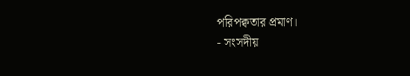পরিপক্বতার প্রমাণ।
- সংসদীয়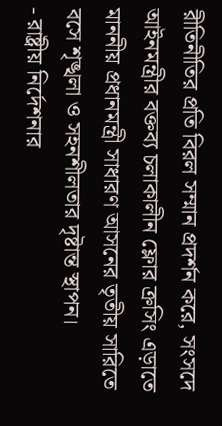রীতিনীতির প্রতি বিরল সম্মান প্রদর্শন করে, সংসদে আইনমন্ত্রীর বক্তব্য চলাকালীন ফ্লোর ক্রসিং এড়াতে মাননীয় প্রধানমন্ত্রী সাধারণ আসনের তৃতীয় সারিতে বসে শৃঙ্খলা ও সহনশীলতার দৃষ্টান্ত স্থাপন।
- রাষ্ট্রীয় নির্দেশনার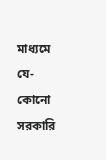মাধ্যমে যে-কোনো সরকারি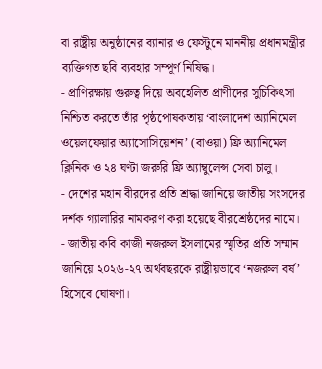বা রাষ্ট্রীয় অনুষ্ঠানের ব্যানার ও ফেস্টুনে মাননীয় প্রধানমন্ত্রীর ব্যক্তিগত ছবি ব্যবহার সম্পূর্ণ নিষিদ্ধ।
- প্রাণিরক্ষায় গুরুত্ব দিয়ে অবহেলিত প্রাণীদের সুচিকিৎসা নিশ্চিত করতে তাঁর পৃষ্ঠপোষকতায় ‘বাংলাদেশ অ্যানিমেল ওয়েলফেয়ার অ্যাসোসিয়েশন’ (বাওয়া) ফ্রি অ্যানিমেল ক্লিনিক ও ২৪ ঘণ্টা জরুরি ফ্রি অ্যাম্বুলেন্স সেবা চালু।
- দেশের মহান বীরদের প্রতি শ্রদ্ধা জানিয়ে জাতীয় সংসদের দর্শক গ্যালারির নামকরণ করা হয়েছে বীরশ্রেষ্ঠদের নামে।
- জাতীয় কবি কাজী নজরুল ইসলামের স্মৃতির প্রতি সম্মান জানিয়ে ২০২৬-২৭ অর্থবছরকে রাষ্ট্রীয়ভাবে ‘নজরুল বর্ষ’ হিসেবে ঘোষণা।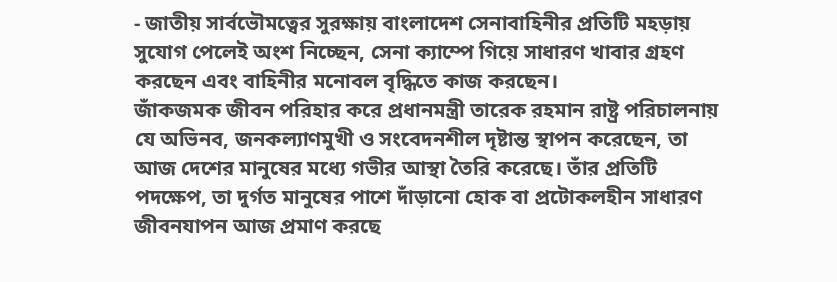- জাতীয় সার্বভৌমত্বের সুরক্ষায় বাংলাদেশ সেনাবাহিনীর প্রতিটি মহড়ায় সুযোগ পেলেই অংশ নিচ্ছেন, সেনা ক্যাম্পে গিয়ে সাধারণ খাবার গ্রহণ করছেন এবং বাহিনীর মনোবল বৃদ্ধিতে কাজ করছেন।
জাঁকজমক জীবন পরিহার করে প্রধানমন্ত্রী তারেক রহমান রাষ্ট্র পরিচালনায় যে অভিনব, জনকল্যাণমুখী ও সংবেদনশীল দৃষ্টান্ত স্থাপন করেছেন, তা আজ দেশের মানুষের মধ্যে গভীর আস্থা তৈরি করেছে। তাঁর প্রতিটি পদক্ষেপ, তা দুর্গত মানুষের পাশে দাঁড়ানো হোক বা প্রটোকলহীন সাধারণ জীবনযাপন আজ প্রমাণ করছে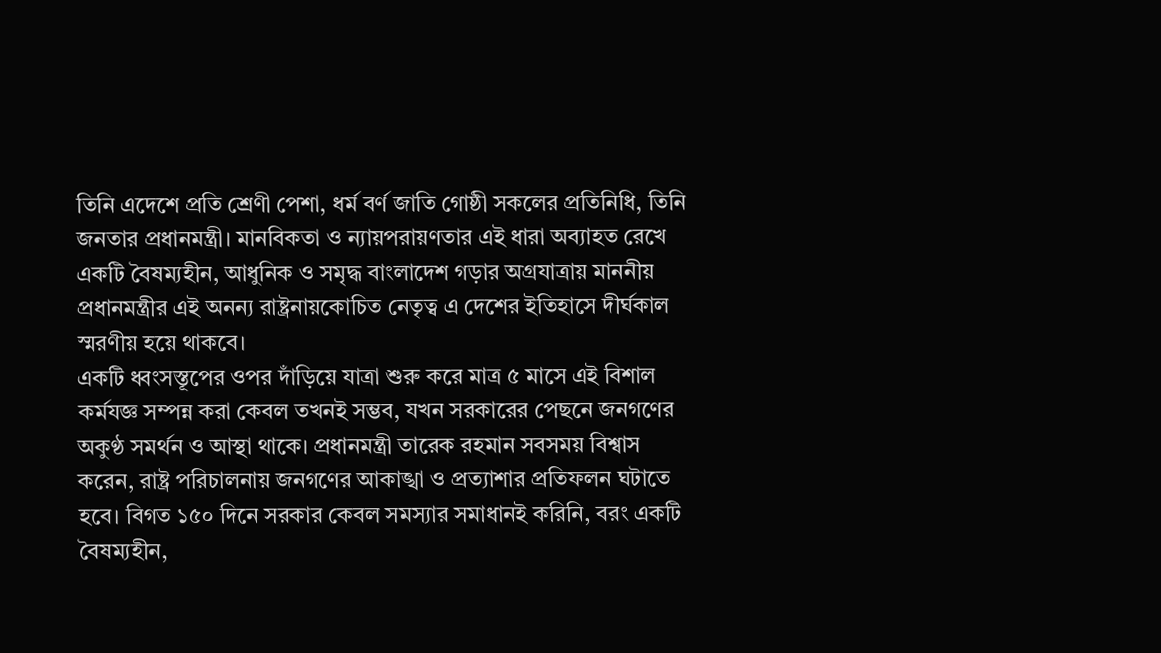তিনি এদেশে প্রতি শ্রেণী পেশা, ধর্ম বর্ণ জাতি গোষ্ঠী সকলের প্রতিনিধি, তিনি জনতার প্রধানমন্ত্রী। মানবিকতা ও ন্যায়পরায়ণতার এই ধারা অব্যাহত রেখে একটি বৈষম্যহীন, আধুনিক ও সমৃদ্ধ বাংলাদেশ গড়ার অগ্রযাত্রায় মাননীয় প্রধানমন্ত্রীর এই অনন্য রাষ্ট্রনায়কোচিত নেতৃত্ব এ দেশের ইতিহাসে দীর্ঘকাল স্মরণীয় হয়ে থাকবে।
একটি ধ্বংসস্তূপের ওপর দাঁড়িয়ে যাত্রা শুরু করে মাত্র ৫ মাসে এই বিশাল কর্মযজ্ঞ সম্পন্ন করা কেবল তখনই সম্ভব, যখন সরকারের পেছনে জনগণের অকুণ্ঠ সমর্থন ও আস্থা থাকে। প্রধানমন্ত্রী তারেক রহমান সবসময় বিশ্বাস করেন, রাষ্ট্র পরিচালনায় জনগণের আকাঙ্খা ও প্রত্যাশার প্রতিফলন ঘটাতে হবে। বিগত ১৫০ দিনে সরকার কেবল সমস্যার সমাধানই করিনি, বরং একটি বৈষম্যহীন,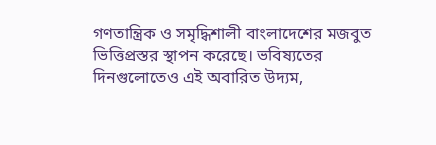গণতান্ত্রিক ও সমৃদ্ধিশালী বাংলাদেশের মজবুত ভিত্তিপ্রস্তর স্থাপন করেছে। ভবিষ্যতের দিনগুলোতেও এই অবারিত উদ্যম,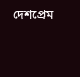দেশপ্রেম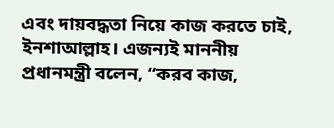এবং দায়বদ্ধতা নিয়ে কাজ করতে চাই, ইনশাআল্লাহ। এজন্যই মাননীয় প্রধানমন্ত্রী বলেন, “করব কাজ,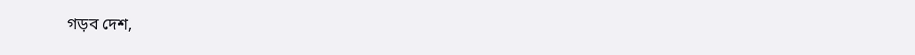গড়ব দেশ,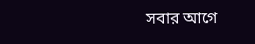সবার আগে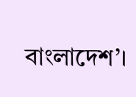বাংলাদেশ’।